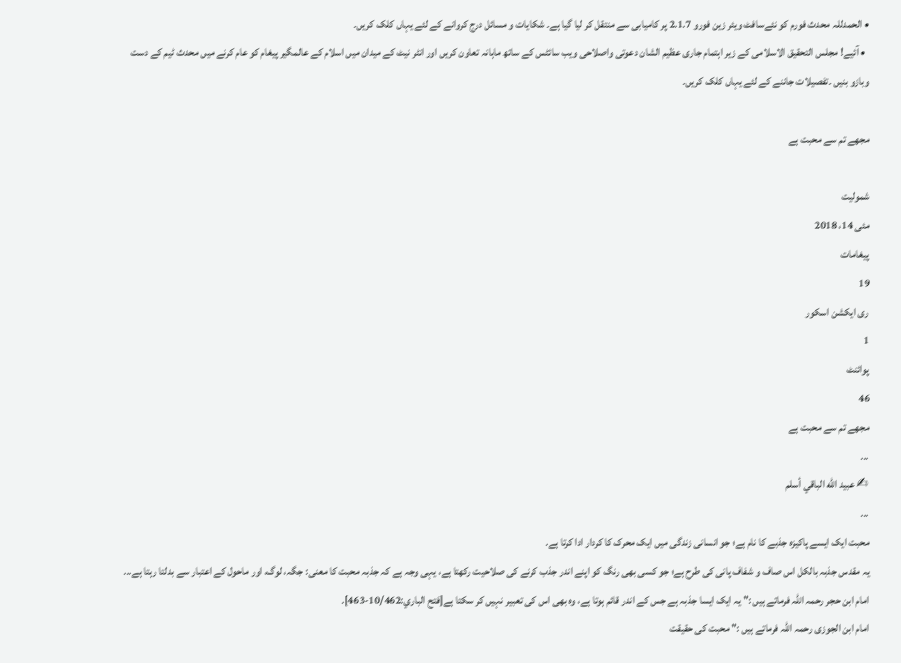• الحمدللہ محدث فورم کو نئےسافٹ ویئر زین فورو 2.1.7 پر کامیابی سے منتقل کر لیا گیا ہے۔ شکایات و مسائل درج کروانے کے لئے یہاں کلک کریں۔
  • آئیے! مجلس التحقیق الاسلامی کے زیر اہتمام جاری عظیم الشان دعوتی واصلاحی ویب سائٹس کے ساتھ ماہانہ تعاون کریں اور انٹر نیٹ کے میدان میں اسلام کے عالمگیر پیغام کو عام کرنے میں محدث ٹیم کے دست وبازو بنیں ۔تفصیلات جاننے کے لئے یہاں کلک کریں۔

مجھے تم سے محبت ہے

شمولیت
مئی 14، 2018
پیغامات
19
ری ایکشن اسکور
1
پوائنٹ
46
مجھے تم سے محبت ہے
...
✍ عبيد الله الباقي أسلم
...
محبت ایک ایسے پاکیزہ جذبے کا نام ہے؛ جو انسانی زندگی میں ایک محرک کا کردار ادا کرتا ہے.
یہ مقدس جذبہ بالکل اس صاف و شفاف پانی کی طرح ہے؛ جو کسی بھی رنگ کو اپنے اندر جذب کرنے کی صلاحیت رکھتا ہے، یہی وجہ ہے کہ جذبہ محبت کا معنی: جگہ، لوگ، اور ماحول کے اعتبار سے بدلتا رہتا ہے...
امام ابن حجر رحمہ اللہ فرماتے ہیں :" یہ ایک ایسا جذبہ ہے جس کے اندر قائم ہوتا ہے، وہ بھی اس کی تعبیر نہیں کر سکتا ہے[فتح الباري:10/462-463].
امام ابن الجوزی رحمہ اللہ فرماتے ہیں :" محبت کی حقیقت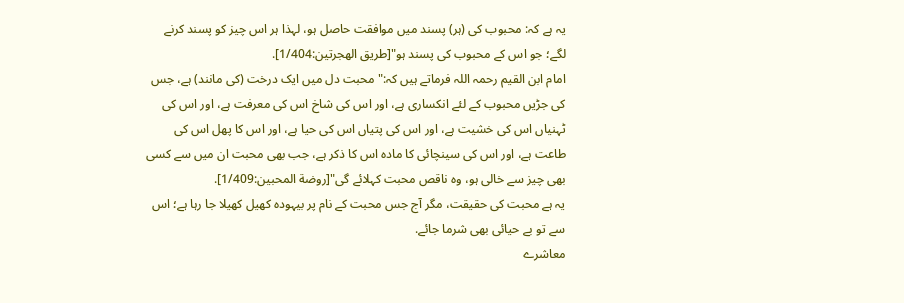یہ ہے کہ: محبوب کی (ہر) پسند میں موافقت حاصل ہو، لہذا ہر اس چیز کو پسند کرنے لگے؛ جو اس کے محبوب کی پسند ہو"[طريق الهجرتين:1/404].
امام ابن القیم رحمہ اللہ فرماتے ہیں کہ:"محبت دل میں ایک درخت (کی مانند) ہے، جس کی جڑیں محبوب کے لئے انکساری ہے، اور اس کی شاخ اس کی معرفت ہے، اور اس کی ٹہنیاں اس کی خشیت ہے، اور اس کی پتیاں اس کی حیا ہے، اور اس کا پھل اس کی طاعت ہے، اور اس کی سینچائی کا مادہ اس کا ذکر ہے، جب بھی محبت ان میں سے کسی بھی چیز سے خالی ہو، وہ ناقص محبت کہلائے گی"[روضة المحبين:1/409].
یہ ہے محبت کی حقیقت، مگر آج جس محبت کے نام پر بیہودہ کھیل کھیلا جا رہا ہے؛ اس سے تو بے حیائی بھی شرما جائے.
معاشرے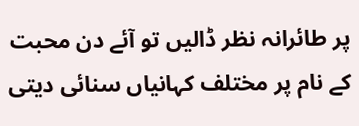پر طائرانہ نظر ڈالیں تو آئے دن محبت کے نام پر مختلف کہانیاں سنائی دیتی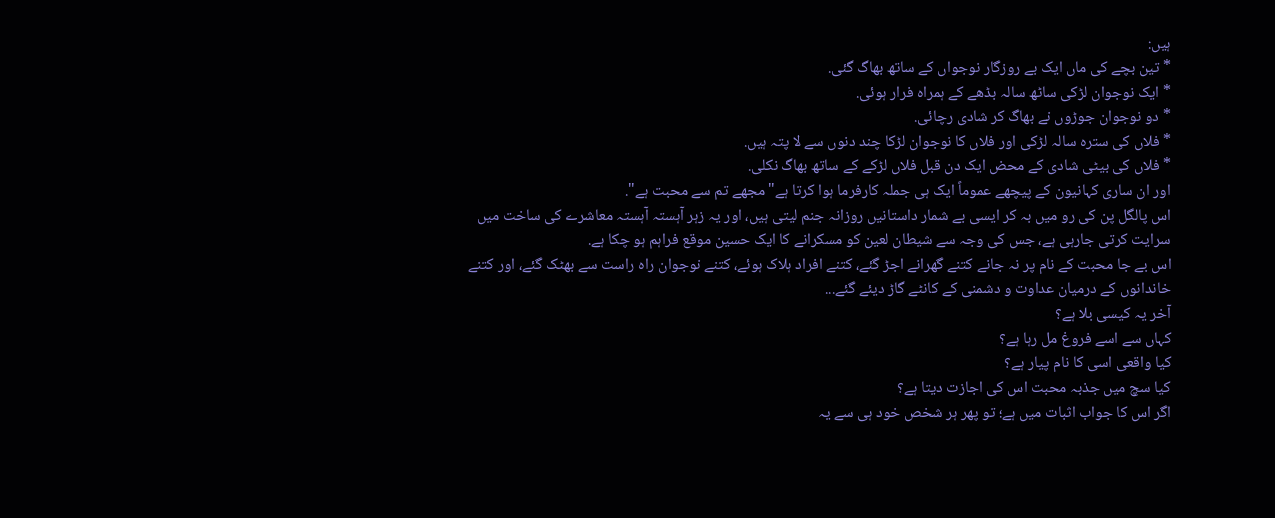ہیں:
* تین بچے کی ماں ایک بے روزگار نوجواں کے ساتھ بھاگ گئی.
* ایک نوجوان لڑکی ساٹھ سالہ بڈھے کے ہمراہ فرار ہوئی.
* دو نوجوان جوڑوں نے بھاگ کر شادی رچائی.
* فلاں کی سترہ سالہ لڑکی اور فلاں کا نوجوان لڑکا چند دنوں سے لا پتہ ہیں.
* فلاں کی بیٹی شادی کے محض ایک دن قبل فلاں لڑکے کے ساتھ بھاگ نکلی.
اور ان ساری کہانیون کے پیچھے عموماً ایک ہی جملہ کارفرما ہوا کرتا ہے"مجھے تم سے محبت ہے".
اس پالگل پن کی رو میں بہ کر ایسی بے شمار داستانیں روزانہ جنم لیتی ہیں، اور یہ زہر آہستہ آہستہ معاشرے کی ساخت میں سرایت کرتی جارہی ہے، جس کی وجہ سے شیطان لعین کو مسکرانے کا ایک حسین موقع فراہم ہو چکا ہے.
اس بے جا محبت کے نام پر نہ جانے کتنے گھرانے اجڑ گئے، کتنے افراد ہلاک ہوئے، کتنے نوجوان راہ راست سے بھٹک گئے، اور کتنے خاندانوں کے درمیان عداوت و دشمنی کے کانٹے گاڑ دیئے گئے...
آخر یہ کیسی بلا ہے؟
کہاں سے اسے فروغ مل رہا ہے؟
کیا واقعی اسی کا نام پیار ہے؟
کیا سچ میں جذبہ محبت اس کی اجازت دیتا ہے؟
اگر اس کا جواب اثبات میں ہے؛ تو پھر ہر شخص خود ہی سے یہ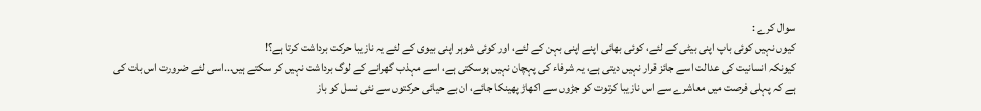سوال کرے :
کیوں نہیں کوئی باپ اپنی بیٹی کے لئے، کوئی بھائی اپنے اپنی بہن کے لئے، اور کوئی شوہر اپنی بیوی کے لئے یہ نازیبا حرکت برداشت کرتا ہے؟!
کیونکہ انسانیت کی عدالت اسے جائز قرار نہیں دیتی ہے، یہ شرفاء کی پہچان نہیں ہوسکتی ہے، اسے مہذب گھرانے کے لوگ برداشت نہیں کر سکتے ہیں...اسی لئے ضرورت اس بات کی ہے کہ پہلی فرصت میں معاشرے سے اس نازیبا کرتوت کو جڑوں سے اکھاڑ پھینکا جائے، ان بے حیائی حرکتوں سے نئی نسل کو باز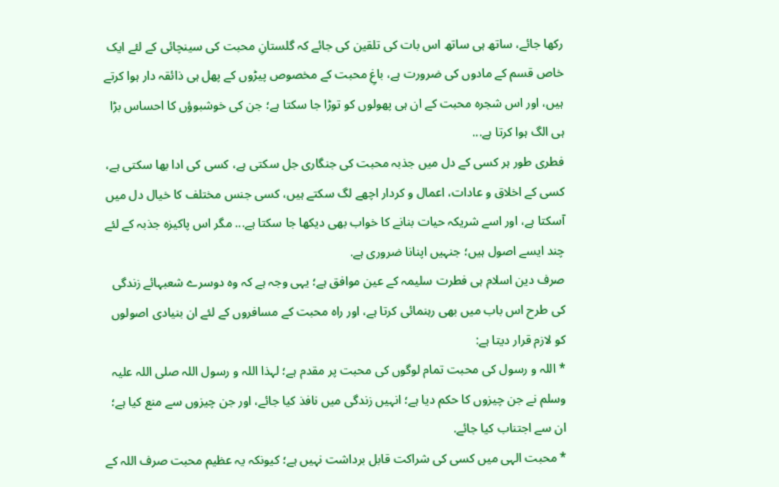رکھا جائے، ساتھ ہی ساتھ اس بات کی تلقین کی جائے کہ گلستانِ محبت کی سینچائی کے لئے ایک خاص قسم کے مادوں کی ضرورت ہے، باغِ محبت کے مخصوص پیڑوں کے پھل ہی ذائقہ دار ہوا کرتے ہیں، اور اس شجرہ محبت کے ان ہی پھولوں کو توڑا جا سکتا ہے؛ جن کی خوشبوؤں کا احساس بڑا ہی الگ ہوا کرتا ہے...
فطری طور ہر کسی کے دل میں جذبہ محبت کی جنگاری جل سکتی ہے، کسی کی ادا بھا سکتی ہے، کسی کے اخلاق و عادات، اعمال و کردار اچھے لگ سکتے ہیں، کسی جنس مختلف کا خیال دل میں آسکتا ہے، اور اسے شریکہ حیات بنانے کا خواب بھی دیکھا جا سکتا ہے... مگر اس پاکیزہ جذبہ کے لئے چند ایسے اصول ہیں؛ جنہیں اپنانا ضروری ہے.
صرف دین اسلام ہی فطرت سلیمہ کے عین موافق ہے؛ یہی وجہ ہے کہ وہ دوسرے شعبہائے زندگی کی طرح اس باب میں بھی رہنمائی کرتا ہے، اور راہ محبت کے مسافروں کے لئے ان بنیادی اصولوں کو لازم قرار دیتا ہے:
* اللہ و رسول کی محبت تمام لوگوں کی محبت پر مقدم ہے؛ لہذا اللہ و رسول اللہ صلی اللہ علیہ وسلم نے جن چیزوں کا حکم دیا ہے؛ انہیں زندگی میں نافذ کیا جائے، اور جن چیزوں سے منع کیا ہے؛ ان سے اجتناب کیا جائے.
* محبت الہی میں کسی کی شراکت قابل برداشت نہیں ہے؛ کیونکہ یہ عظیم محبت صرف اللہ کے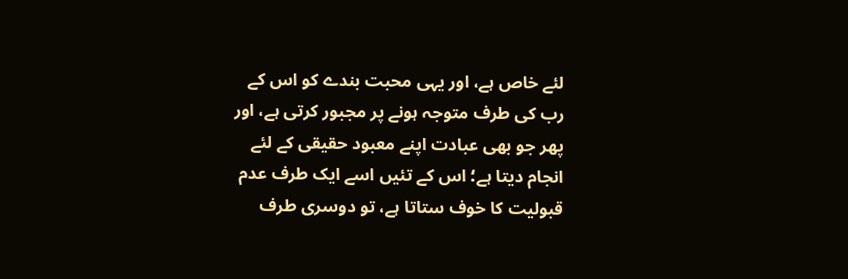لئے خاص ہے، اور یہی محبت بندے کو اس کے رب کی طرف متوجہ ہونے پر مجبور کرتی ہے، اور پھر جو بھی عبادت اپنے معبود حقیقی کے لئے انجام دیتا ہے؛ اس کے تئیں اسے ایک طرف عدم قبولیت کا خوف ستاتا ہے، تو دوسری طرف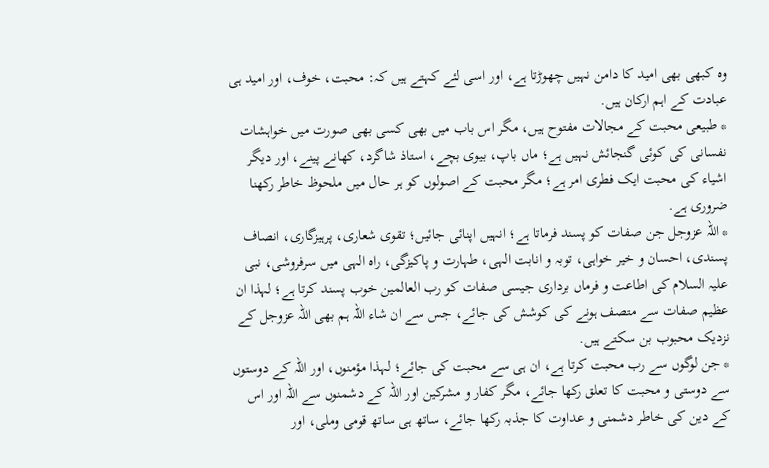وہ کبھی بھی امید کا دامن نہیں چھوڑتا ہے، اور اسی لئے کہتے ہیں کہ: محبت، خوف، اور امید ہی عبادت کے اہم ارکان ہیں.
* طبیعی محبت کے مجالات مفتوح ہیں، مگر اس باب میں بھی کسی بھی صورت میں خواہشات نفسانی کی کوئی گنجائش نہیں ہے؛ ماں باپ، بیوی بچے، استاذ شاگرد، کھانے پینے، اور دیگر اشیاء کی محبت ایک فطری امر ہے؛ مگر محبت کے اصولوں کو ہر حال میں ملحوظ خاطر رکھنا ضروری ہے.
* اللہ عزوجل جن صفات کو پسند فرماتا ہے؛ انہیں اپنائی جائیں؛ تقوی شعاری، پرہیزگاری، انصاف پسندی، احسان و خیر خواہی، توبہ و انابت الہی، طہارت و پاکیزگی، راہ الہی میں سرفروشی، نبی علیہ السلام کی اطاعت و فرماں برداری جیسی صفات کو رب العالمین خوب پسند کرتا ہے؛ لہذا ان عظیم صفات سے متصف ہونے کی کوشش کی جائے، جس سے ان شاء اللہ ہم بھی اللہ عزوجل کے نزدیک محبوب بن سکتے ہیں.
* جن لوگوں سے رب محبت کرتا ہے، ان ہی سے محبت کی جائے؛ لہذا مؤمنوں، اور اللہ کے دوستوں سے دوستی و محبت کا تعلق رکھا جائے، مگر کفار و مشرکین اور اللہ کے دشمنوں سے اللہ اور اس کے دین کی خاطر دشمنی و عداوت کا جذبہ رکھا جائے، ساتھ ہی ساتھ قومی وملی، اور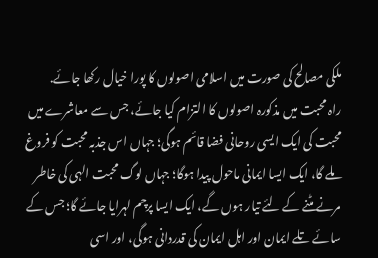ملکی مصالح کی صورت میں اسلامی اصولوں کا پورا خیال رکھا جائے.
راہ محبت میں مذکورہ اصولوں کا التزام کیا جائے، جس سے معاشرے میں محبت کی ایک ایسی روحانی فضا قائم ہوگی؛ جہاں اس جذبہ محبت کو فروغ ملے گا، ایک ایسا ایمانی ماحول پیدا ہوگا؛ جہاں لوگ محبت الہی کی خاطر مرنے مٹنے کے لئے تیار ہوں گے، ایک ایسا پرچم لہرایا جائے گا؛ جس کے سائے تلے ایمان اور اہل ایمان کی قدردانی ہوگی، اور اسی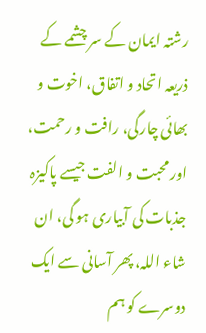رشتہ ایمان کے سر چشمے کے ذریعہ اتحاد و اتفاق، اخوت و بھائی چارگی، رافت و رحمت، اور محبت و الفت جیسے پاکیزہ جذبات کی آبیاری ہو گی، ان شاء اللہ، پھر آسانی سے ایک دوسرے کو ہم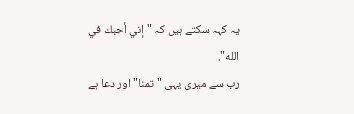یہ کہہ سکتے ہیں کہ "إني أحبك في الله".
رب سے میری یہی "تمنا" اور دعا ہے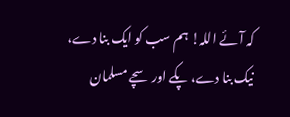کہ آئے اللہ! ہم سب کو ایک بنا دے، نیک بنا دے، پکے اور سچے مسلمان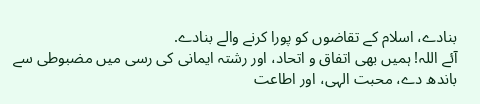بنادے، اسلام کے تقاضوں کو پورا کرنے والے بنادے.
آئے اللہ! ہمیں بھی اتفاق و اتحاد، اور رشتہ ایمانی کی رسی میں مضبوطی سے باندھ دے، محبت الہی، اور اطاعت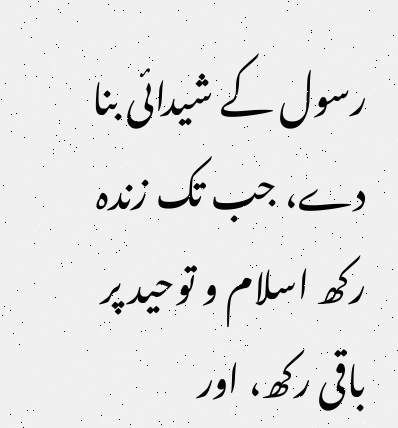رسول کے شیدائی بنا دے، جب تک زندہ رکھ اسلام و توحید پر باقی رکھ، اور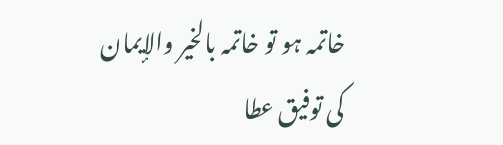خاتمہ ہو تو خاتمہ بالخیر والإيمان کی توفیق عطا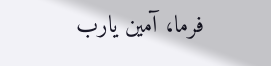فرما، آمین یارب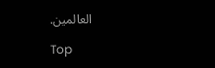العالمین.

Top